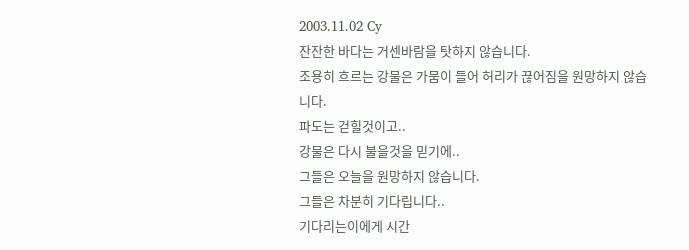2003.11.02 Cy
잔잔한 바다는 거센바람을 탓하지 않습니다.
조용히 흐르는 강물은 가뭄이 들어 허리가 끊어짐을 원망하지 않습니다.
파도는 걷힐것이고..
강물은 다시 불을것을 믿기에..
그들은 오늘을 원망하지 않습니다.
그들은 차분히 기다립니다..
기다리는이에게 시간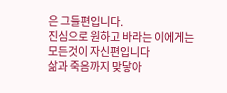은 그들편입니다.
진심으로 원하고 바라는 이에게는
모든것이 자신편입니다
삶과 죽음까지 맞닿아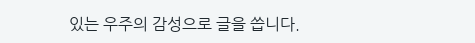있는 우주의 감성으로 글을 씁니다.